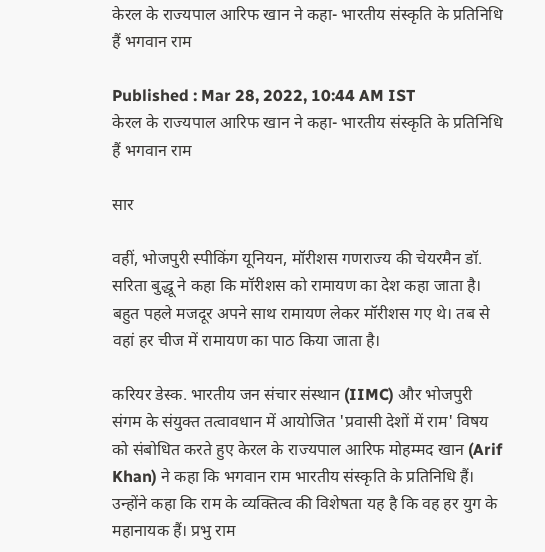केरल के राज्यपाल आरिफ खान ने कहा- भारतीय संस्कृति के प्रतिनिधि हैं भगवान राम

Published : Mar 28, 2022, 10:44 AM IST
केरल के राज्यपाल आरिफ खान ने कहा- भारतीय संस्कृति के प्रतिनिधि हैं भगवान राम

सार

वहीं, भोजपुरी स्पीकिंग यूनियन, मॉरीशस गणराज्य की चेयरमैन डॉ. सरिता बुद्धू ने कहा कि मॉरीशस को रामायण का देश कहा जाता है। बहुत पहले मजदूर अपने साथ रामायण लेकर मॉरीशस गए थे। तब से वहां हर चीज में रामायण का पाठ किया जाता है।

करियर डेस्क. भारतीय जन संचार संस्थान (IIMC) और भोजपुरी संगम के संयुक्त तत्वावधान में आयोजित 'प्रवासी देशों में राम' विषय को संबोधित करते हुए केरल के राज्यपाल आरिफ मोहम्मद खान (Arif Khan) ने कहा कि भगवान राम भारतीय संस्कृति के प्रतिनिधि हैं। उन्होंने कहा कि राम के व्यक्तित्व की विशेषता यह है कि वह हर युग के महानायक हैं। प्रभु राम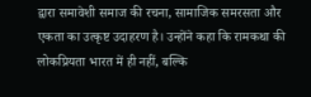द्वारा समावेशी समाज की रचना, सामाजिक समरसता और एकता का उत्कृष्ट उदाहरण है। उन्होंने कहा कि रामकथा की लोकप्रियता भारत में ही नहीं, बल्कि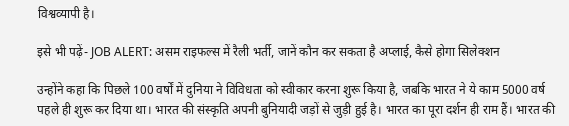विश्वव्यापी है।

इसे भी पढ़ें- JOB ALERT: असम राइफल्स में रैली भर्ती, जानें कौन कर सकता है अप्लाई, कैसे होगा सिलेक्शन

उन्होंने कहा कि पिछले 100 वर्षों में दुनिया ने विविधता को स्वीकार करना शुरू किया है, जबकि भारत ने ये काम 5000 वर्ष पहले ही शुरू कर दिया था। भारत की संस्कृति अपनी बुनियादी जड़ों से जुड़ी हुई है। भारत का पूरा दर्शन ही राम हैं। भारत की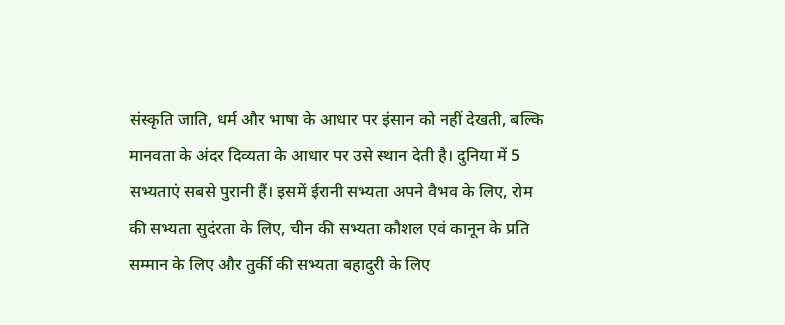संस्कृति जाति, धर्म और भाषा के आधार पर इंसान को नहीं देखती, बल्कि मानवता के अंदर दिव्यता के आधार पर उसे स्थान देती है। दुनिया में 5 सभ्यताएं सबसे पुरानी हैं। इसमें ईरानी सभ्यता अपने वैभव के लिए, रोम की सभ्यता सुदंरता के लिए, चीन की सभ्यता कौशल एवं कानून के प्रति सम्मान के लिए और तुर्की की सभ्यता बहादुरी के लिए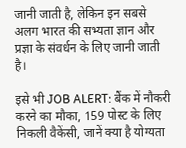जानी जाती है, लेकिन इन सबसे अलग भारत की सभ्यता ज्ञान और प्रज्ञा के संवर्धन के लिए जानी जाती है।

इसे भी JOB ALERT: बैंक में नौकरी करने का मौका, 159 पोस्ट के लिए निकली वैकेंसी, जानें क्या है योग्यता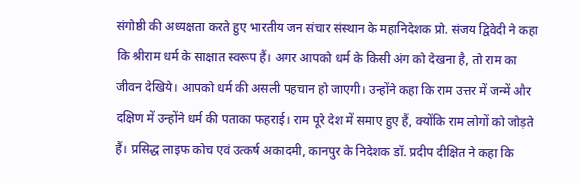संगोष्ठी की अध्यक्षता करते हुए भारतीय जन संचार संस्थान के महानिदेशक प्रो. संजय द्विवेदी ने कहा कि श्रीराम धर्म के साक्षात स्वरूप हैं। अगर आपको धर्म के किसी अंग को देखना है, तो राम का जीवन देखिये। आपको धर्म की असली पहचान हो जाएगी। उन्होंने कहा कि राम उत्तर में जन्में और दक्षिण में उन्होंने धर्म की पताका फहराई। राम पूरे देश में समाए हुए हैं, क्योंकि राम लोगों को जोड़ते हैं। प्रसिद्ध लाइफ कोच एवं उत्कर्ष अकादमी, कानपुर के निदेशक डॉ. प्रदीप दीक्षित ने कहा कि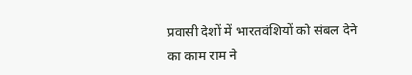प्रवासी देशों में भारतवंशियों को संबल देने का काम राम ने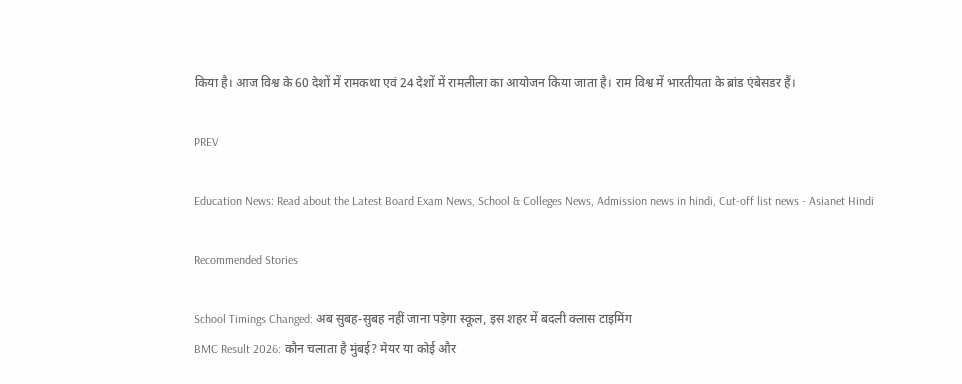किया है। आज विश्व के 60 देशों में रामकथा एवं 24 देशों में रामलीला का आयोजन किया जाता है। राम विश्व में भारतीयता के ब्रांड एंबेसडर हैं।

PREV

Education News: Read about the Latest Board Exam News, School & Colleges News, Admission news in hindi, Cut-off list news - Asianet Hindi

Recommended Stories

School Timings Changed: अब सुबह-सुबह नहीं जाना पड़ेगा स्कूल, इस शहर में बदली क्लास टाइमिंग
BMC Result 2026: कौन चलाता है मुंबई? मेयर या कोई और